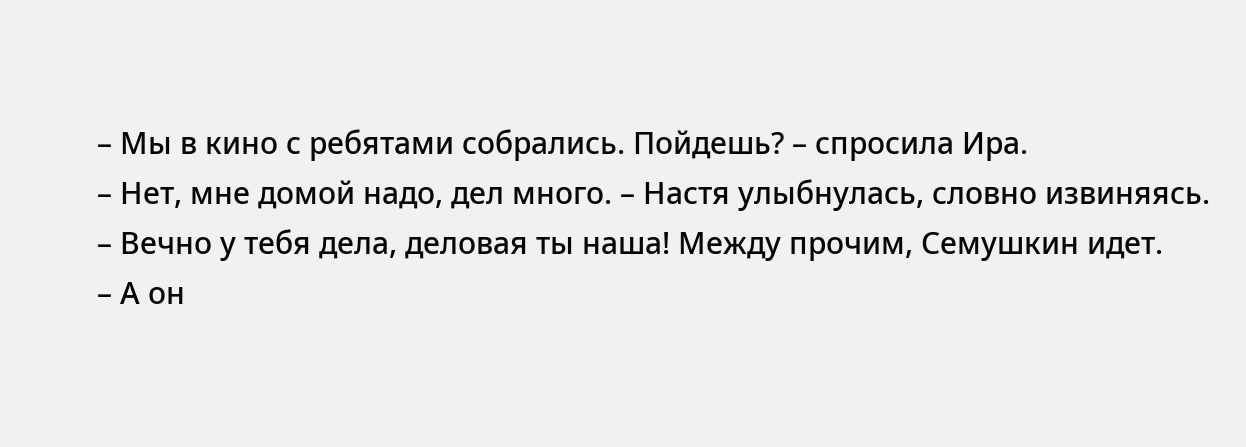– Мы в кино с ребятами собрались. Пойдешь? – спросила Ира.
– Нет, мне домой надо, дел много. – Настя улыбнулась, словно извиняясь.
– Вечно у тебя дела, деловая ты наша! Между прочим, Семушкин идет.
– А он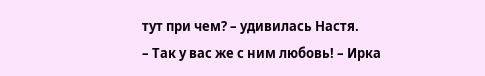тут при чем? – удивилась Настя.
– Так у вас же с ним любовь! – Ирка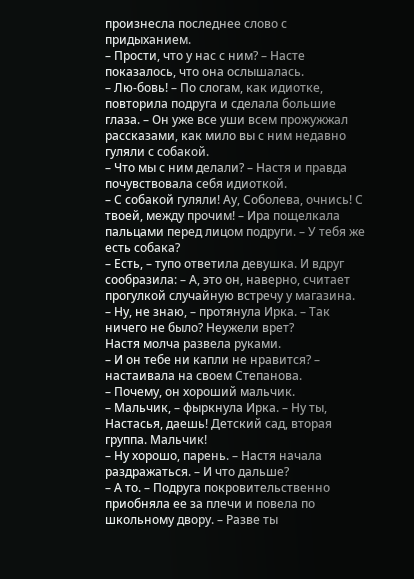произнесла последнее слово с придыханием.
– Прости, что у нас с ним? – Насте показалось, что она ослышалась.
– Лю-бовь! – По слогам, как идиотке, повторила подруга и сделала большие глаза. – Он уже все уши всем прожужжал рассказами, как мило вы с ним недавно гуляли с собакой.
– Что мы с ним делали? – Настя и правда почувствовала себя идиоткой.
– С собакой гуляли! Ау, Соболева, очнись! С твоей, между прочим! – Ира пощелкала пальцами перед лицом подруги. – У тебя же есть собака?
– Есть, – тупо ответила девушка. И вдруг сообразила: – А, это он, наверно, считает прогулкой случайную встречу у магазина.
– Ну, не знаю, – протянула Ирка. – Так ничего не было? Неужели врет?
Настя молча развела руками.
– И он тебе ни капли не нравится? – настаивала на своем Степанова.
– Почему, он хороший мальчик.
– Мальчик, – фыркнула Ирка. – Ну ты, Настасья, даешь! Детский сад, вторая группа. Мальчик!
– Ну хорошо, парень. – Настя начала раздражаться. – И что дальше?
– А то. – Подруга покровительственно приобняла ее за плечи и повела по школьному двору. – Разве ты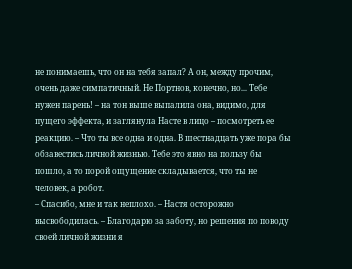не понимаешь, что он на тебя запал? А он, между прочим, очень даже симпатичный. Не Портнов, конечно, но... Тебе нужен парень! – на тон выше выпалила она, видимо, для пущего эффекта, и заглянула Насте в лицо – посмотреть ее реакцию. – Что ты все одна и одна. В шестнадцать уже пора бы обзавестись личной жизнью. Тебе это явно на пользу бы пошло, а то порой ощущение складывается, что ты не человек, а робот.
– Спасибо, мне и так неплохо. – Настя осторожно высвободилась. – Благодарю за заботу, но решения по поводу своей личной жизни я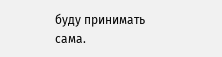буду принимать сама.